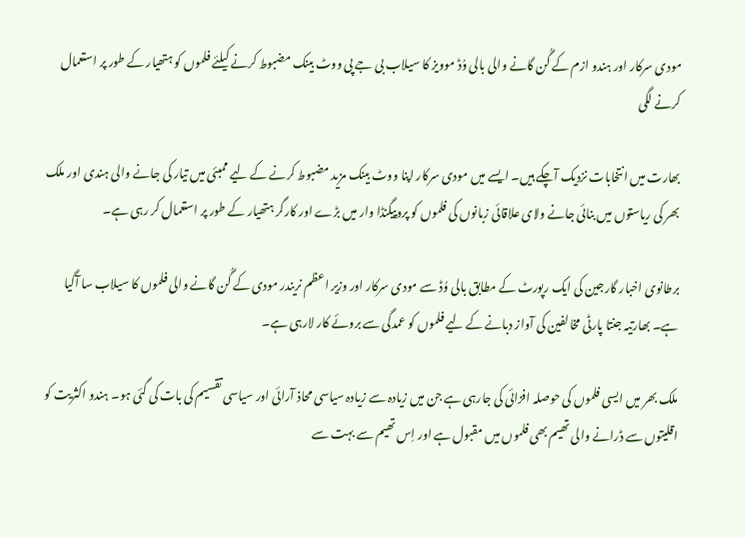مودی سرکار اور ہندو ازم کے گُن گانے والی بالی وُڈ موویز کا سیلاب بی جے پی ووٹ بینک مضبوط کرنے کیلئے فلموں کو ہتھیار کے طور پر استعمال کرنے لگی

بھارت میں انتخابات نزدیک آچکے ہیں۔ ایسے میں مودی سرکار اپنا ووٹ بینک مزید مضبوط کرنے کے لیے ممبئی میں تیار کی جانے والی ہندی اور ملک بھر کی ریاستوں میں بنائی جانے ولای علاقائی زبانوں کی فلموں کو پروپیگنڈا وار میں بڑے اور کارگر ہتھیار کے طور پر استعمال کر رہی ہے۔

برطانوی اخبار گارجین کی ایک رپورٹ کے مطابق بالی وُڈ سے مودی سرکار اور وزیر اعظم نریندر مودی کے گُن گانے والی فلموں کا سیلاب سا آگیا ہے۔ بھارتیہ جنتا پارٹی مخالفین کی آواز دبانے کے لیے فلموں کو عمدگی سے بروئے کار لارہی ہے۔

ملک بھر میں ایسی فلموں کی حوصلہ افزائی کی جارہی ہے جن میں زیادہ سے زیادہ سیاسی محاذ آرائی اور سیاسی تقسیم کی بات کی گئی ہو۔ ہندو اکثریت کو اقلیتوں سے ڈرانے والی تھیم بھی فلموں میں مقبول ہے اور اِس تھیم سے بہت سے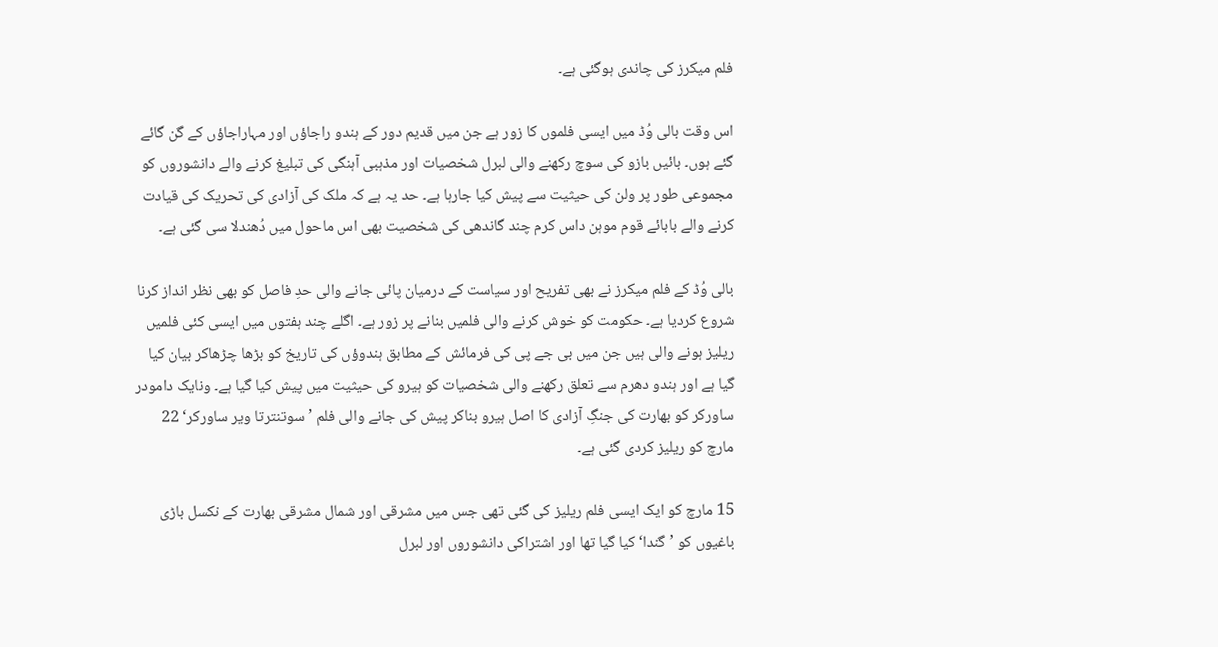فلم میکرز کی چاندی ہوگئی ہے۔

اس وقت بالی وُڈ میں ایسی فلموں کا زور ہے جن میں قدیم دور کے ہندو راجاؤں اور مہاراجاؤں کے گن گائے گئے ہوں۔ بائیں بازو کی سوچ رکھنے والی لبرل شخصیات اور مذہبی آہنگی کی تبلیغ کرنے والے دانشوروں کو مجموعی طور پر ولن کی حیثیت سے پیش کیا جارہا ہے۔ حد یہ ہے کہ ملک کی آزادی کی تحریک کی قیادت کرنے والے بابائے قوم موہن داس کرم چند گاندھی کی شخصیت بھی اس ماحول میں دُھندلا سی گئی ہے۔

بالی وُڈ کے فلم میکرز نے بھی تفریح اور سیاست کے درمیان پائی جانے والی حدِ فاصل کو بھی نظر انداز کرنا شروع کردیا ہے۔ حکومت کو خوش کرنے والی فلمیں بنانے پر زور ہے۔ اگلے چند ہفتوں میں ایسی کئی فلمیں ریلیز ہونے والی ہیں جن میں بی جے پی کی فرمائش کے مطابق ہندوؤں کی تاریخ کو بڑھا چڑھاکر بیان کیا گیا ہے اور ہندو دھرم سے تعلق رکھنے والی شخصیات کو ہیرو کی حیثیت میں پیش کیا گیا ہے۔ ونایک دامودر ساورکر کو بھارت کی جنگِ آزادی کا اصل ہیرو بناکر پیش کی جانے والی فلم ’سوتنترتا ویر ساورکر‘ 22 مارچ کو ریلیز کردی گئی ہے۔

15 مارچ کو ایک ایسی فلم ریلیز کی گئی تھی جس میں مشرقی اور شمال مشرقی بھارت کے نکسل باڑی باغیوں کو ’گندا‘ کیا گیا تھا اور اشتراکی دانشوروں اور لبرل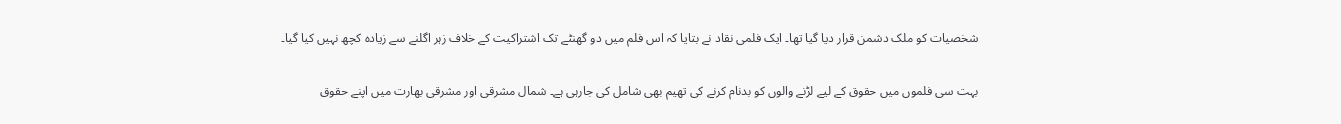شخصیات کو ملک دشمن قرار دیا گیا تھا۔ ایک فلمی نقاد نے بتایا کہ اس فلم میں دو گھنٹے تک اشتراکیت کے خلاف زہر اگلنے سے زیادہ کچھ نہیں کیا گیا۔

بہت سی فلموں میں حقوق کے لیے لڑنے والوں کو بدنام کرنے کی تھیم بھی شامل کی جارہی ہے۔ شمال مشرقی اور مشرقی بھارت میں اپنے حقوق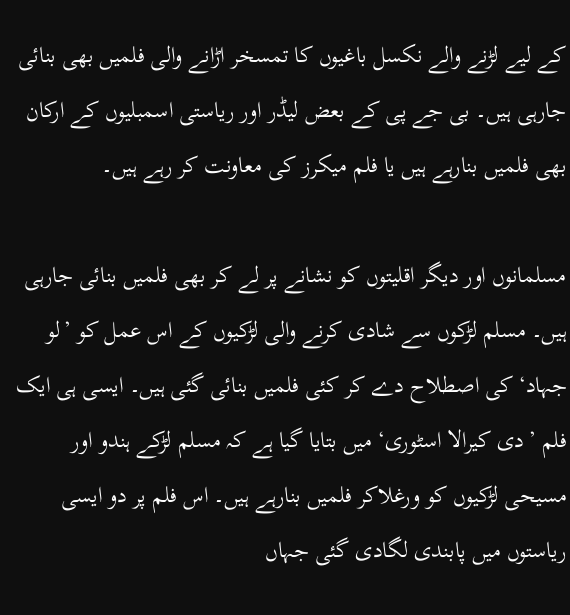کے لیے لڑنے والے نکسل باغیوں کا تمسخر اڑانے والی فلمیں بھی بنائی جارہی ہیں۔ بی جے پی کے بعض لیڈر اور ریاستی اسمبلیوں کے ارکان بھی فلمیں بنارہے ہیں یا فلم میکرز کی معاونت کر رہے ہیں۔

مسلمانوں اور دیگر اقلیتوں کو نشانے پر لے کر بھی فلمیں بنائی جارہی ہیں۔ مسلم لڑکوں سے شادی کرنے والی لڑکیوں کے اس عمل کو ’لو جہاد‘ کی اصطلاح دے کر کئی فلمیں بنائی گئی ہیں۔ ایسی ہی ایک فلم ’دی کیرالا اسٹوری‘ میں بتایا گیا ہے کہ مسلم لڑکے ہندو اور مسیحی لڑکیوں کو ورغلاکر فلمیں بنارہے ہیں۔ اس فلم پر دو ایسی ریاستوں میں پابندی لگادی گئی جہاں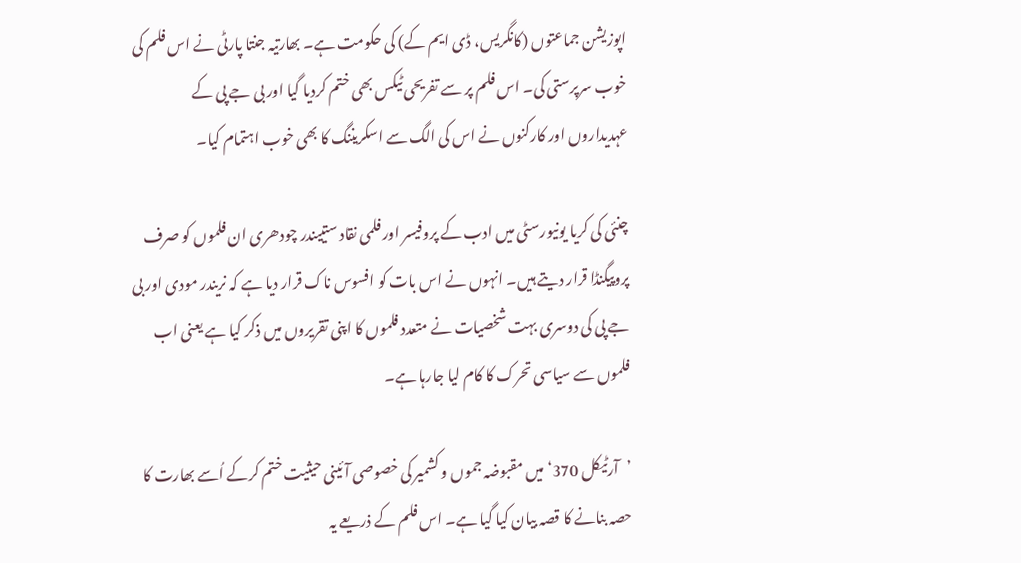اپوزیشن جماعتوں (کانگریس، ڈی ایم کے) کی حکومت ہے۔ بھارتیہ جنتا پارٹی نے اس فلم کی خوب سرپرستی کی۔ اس فلم پر سے تفریحی ٹیکس بھی ختم کردیا گیا اور بی جے پی کے عہدیداروں اور کارکنوں نے اس کی الگ سے اسکریننگ کا بھی خوب اہتمام کیا۔

چنئی کی کریا یونیورسٹی میں ادب کے پروفیسر اور فلمی نقاد ستییندر چودھری ان فلموں کو صرف پروپیگنڈا قرار دیتے ہیں۔ انہوں نے اس بات کو افسوس ناک قرار دیا ہے کہ نریندر مودی اور بی جے پی کی دوسری بہت شخصیات نے متعدد فلموں کا اپنی تقریروں میں ذکر کیا ہے یعنی اب فلموں سے سیاسی تحرک کا کام لیا جارہا ہے۔

’آرٹیکل 370‘ میں مقبوضہ جموں و کشمیر کی خصوصی آئینی حیثیت ختم کرکے اُسے بھارت کا حصہ بنانے کا قصہ بیان کیا گیا ہے۔ اس فلم کے ذریعے یہ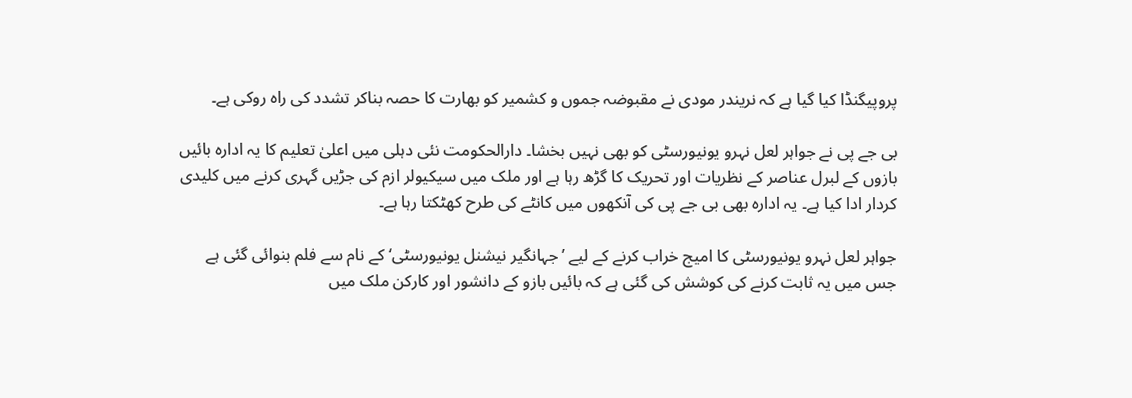پروپیگنڈا کیا گیا ہے کہ نریندر مودی نے مقبوضہ جموں و کشمیر کو بھارت کا حصہ بناکر تشدد کی راہ روکی ہے۔

بی جے پی نے جواہر لعل نہرو یونیورسٹی کو بھی نہیں بخشا۔ دارالحکومت نئی دہلی میں اعلیٰ تعلیم کا یہ ادارہ بائیں بازوں کے لبرل عناصر کے نظریات اور تحریک کا گڑھ رہا ہے اور ملک میں سیکیولر ازم کی جڑیں گہری کرنے میں کلیدی کردار ادا کیا ہے۔ یہ ادارہ بھی بی جے پی کی آنکھوں میں کانٹے کی طرح کھٹکتا رہا ہے۔

جواہر لعل نہرو یونیورسٹی کا امیج خراب کرنے کے لیے ’جہانگیر نیشنل یونیورسٹی‘ کے نام سے فلم بنوائی گئی ہے جس میں یہ ثابت کرنے کی کوشش کی گئی ہے کہ بائیں بازو کے دانشور اور کارکن ملک میں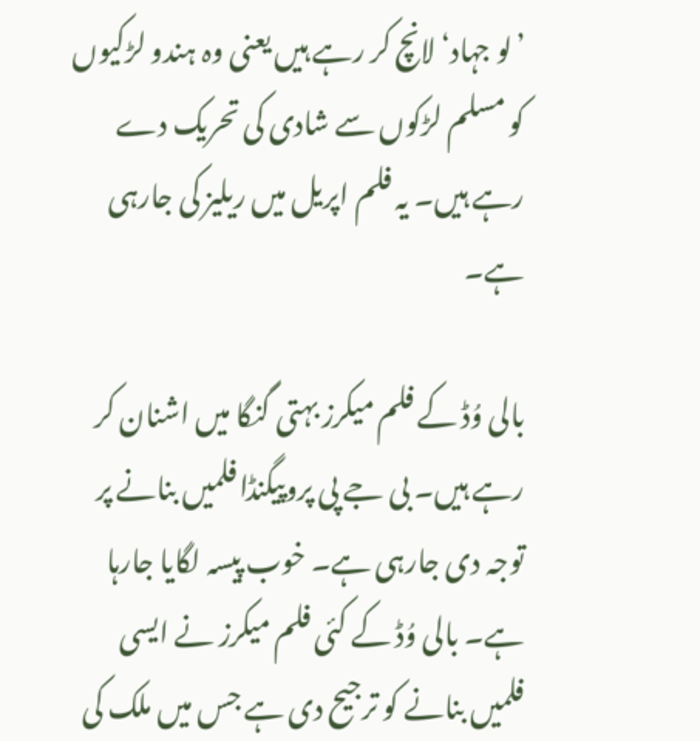’لو جہاد‘ لانچ کر رہے ہیں یعنی وہ ہندو لڑکیوں کو مسلم لڑکوں سے شادی کی تحریک دے رہے ہیں۔ یہ فلم اپریل میں ریلیز کی جارہی ہے۔

بالی وُڈ کے فلم میکرز بہتی گنگا میں اشنان کر رہے ہیں۔ بی جے پی پروپیگنڈا فلمیں بنانے پر توجہ دی جارہی ہے۔ خوب پیسہ لگایا جارہا ہے۔ بالی وُڈ کے کئی فلم میکرز نے ایسی فلمیں بنانے کو ترجیح دی ہے جس میں ملک کی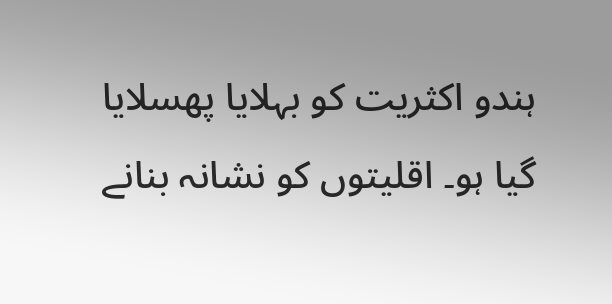ہندو اکثریت کو بہلایا پھسلایا گیا ہو۔ اقلیتوں کو نشانہ بنانے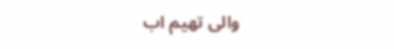والی تھیم اب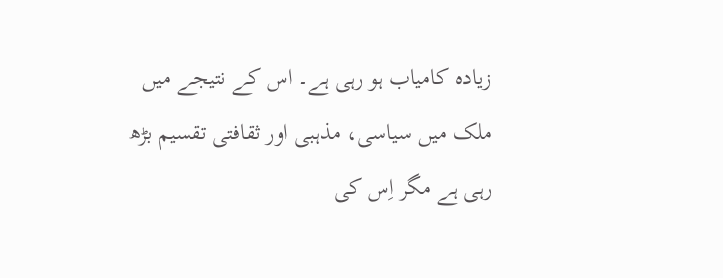زیادہ کامیاب ہو رہی ہے۔ اس کے نتیجے میں ملک میں سیاسی، مذہبی اور ثقافتی تقسیم بڑھ رہی ہے مگر اِس کی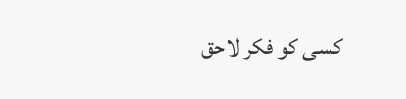کسی کو فکر لاحق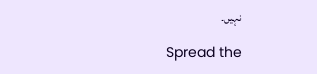نہیں۔

Spread the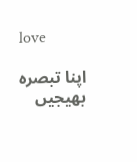love

اپنا تبصرہ بھیجیں